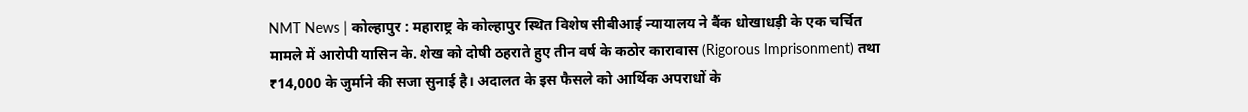NMT News | कोल्हापुर : महाराष्ट्र के कोल्हापुर स्थित विशेष सीबीआई न्यायालय ने बैंक धोखाधड़ी के एक चर्चित मामले में आरोपी यासिन के. शेख को दोषी ठहराते हुए तीन वर्ष के कठोर कारावास (Rigorous Imprisonment) तथा ₹14,000 के जुर्माने की सजा सुनाई है। अदालत के इस फैसले को आर्थिक अपराधों के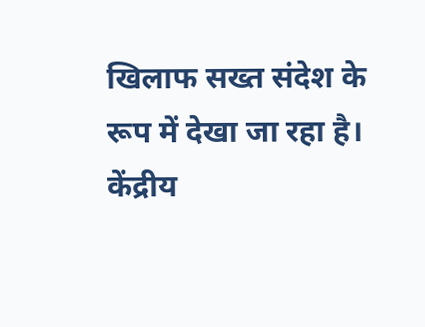खिलाफ सख्त संदेश के रूप में देखा जा रहा है। केंद्रीय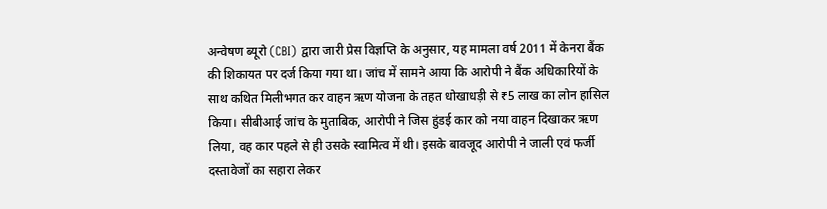अन्वेषण ब्यूरो (CBI) द्वारा जारी प्रेस विज्ञप्ति के अनुसार, यह मामला वर्ष 2011 में केनरा बैंक की शिकायत पर दर्ज किया गया था। जांच में सामने आया कि आरोपी ने बैंक अधिकारियों के साथ कथित मिलीभगत कर वाहन ऋण योजना के तहत धोखाधड़ी से ₹5 लाख का लोन हासिल किया। सीबीआई जांच के मुताबिक, आरोपी ने जिस हुंडई कार को नया वाहन दिखाकर ऋण लिया, वह कार पहले से ही उसके स्वामित्व में थी। इसके बावजूद आरोपी ने जाली एवं फर्जी दस्तावेजों का सहारा लेकर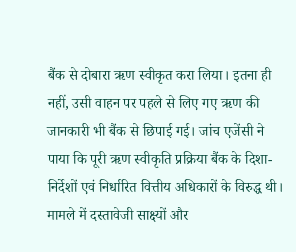बैंक से दोबारा ऋण स्वीकृत करा लिया। इतना ही नहीं, उसी वाहन पर पहले से लिए गए ऋण की जानकारी भी बैंक से छिपाई गई। जांच एजेंसी ने पाया कि पूरी ऋण स्वीकृति प्रक्रिया बैंक के दिशा-निर्देशों एवं निर्धारित वित्तीय अधिकारों के विरुद्ध थी। मामले में दस्तावेजी साक्ष्यों और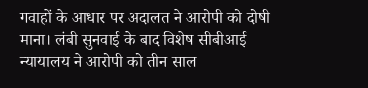गवाहों के आधार पर अदालत ने आरोपी को दोषी माना। लंबी सुनवाई के बाद विशेष सीबीआई न्यायालय ने आरोपी को तीन साल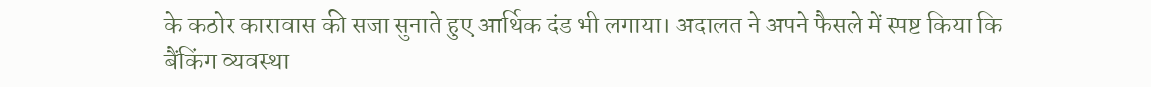के कठोर कारावास की सजा सुनाते हुए आर्थिक दंड भी लगाया। अदालत ने अपने फैसले में स्पष्ट किया कि बैंकिंग व्यवस्था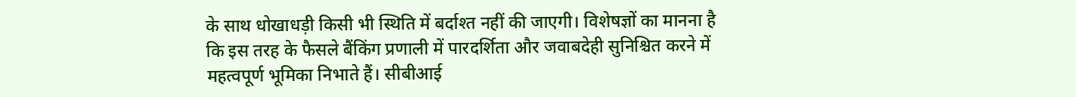के साथ धोखाधड़ी किसी भी स्थिति में बर्दाश्त नहीं की जाएगी। विशेषज्ञों का मानना है कि इस तरह के फैसले बैंकिंग प्रणाली में पारदर्शिता और जवाबदेही सुनिश्चित करने में महत्वपूर्ण भूमिका निभाते हैं। सीबीआई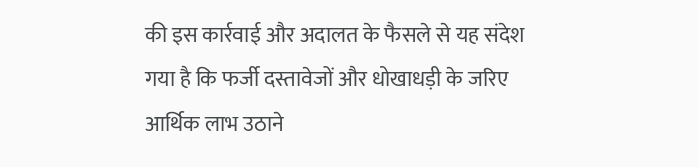की इस कार्रवाई और अदालत के फैसले से यह संदेश गया है कि फर्जी दस्तावेजों और धोखाधड़ी के जरिए आर्थिक लाभ उठाने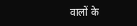वालों के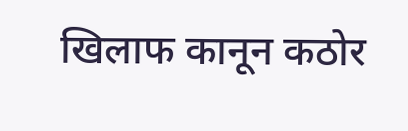खिलाफ कानून कठोर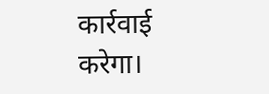कार्रवाई करेगा।